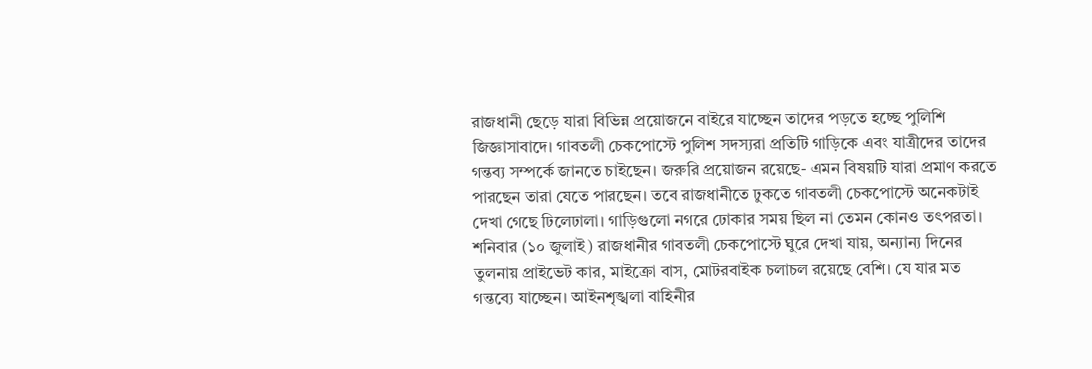রাজধানী ছেড়ে যারা বিভিন্ন প্রয়োজনে বাইরে যাচ্ছেন তাদের পড়তে হচ্ছে পুলিশি জিজ্ঞাসাবাদে। গাবতলী চেকপোস্টে পুলিশ সদস্যরা প্রতিটি গাড়িকে এবং যাত্রীদের তাদের গন্তব্য সম্পর্কে জানতে চাইছেন। জরুরি প্রয়োজন রয়েছে- এমন বিষয়টি যারা প্রমাণ করতে পারছেন তারা যেতে পারছেন। তবে রাজধানীতে ঢুকতে গাবতলী চেকপোস্টে অনেকটাই দেখা গেছে ঢিলেঢালা। গাড়িগুলো নগরে ঢোকার সময় ছিল না তেমন কোনও তৎপরতা।
শনিবার (১০ জুলাই) রাজধানীর গাবতলী চেকপোস্টে ঘুরে দেখা যায়, অন্যান্য দিনের তুলনায় প্রাইভেট কার, মাইক্রো বাস, মোটরবাইক চলাচল রয়েছে বেশি। যে যার মত গন্তব্যে যাচ্ছেন। আইনশৃঙ্খলা বাহিনীর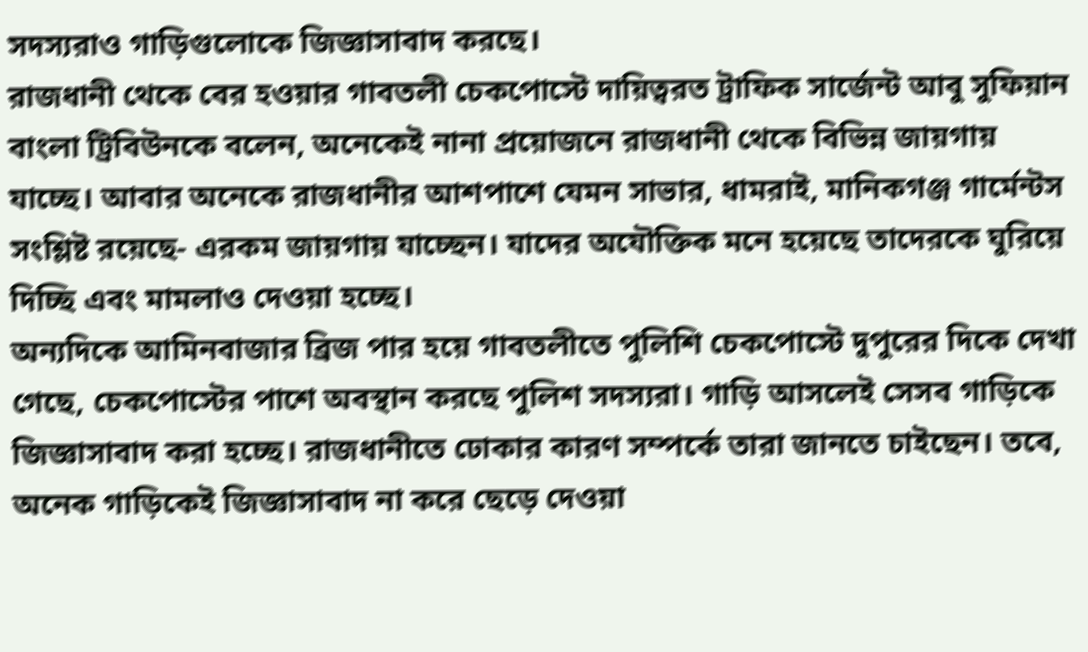সদস্যরাও গাড়িগুলোকে জিজ্ঞাসাবাদ করছে।
রাজধানী থেকে বের হওয়ার গাবতলী চেকপোস্টে দায়িত্বরত ট্রাফিক সার্জেন্ট আবু সুফিয়ান বাংলা ট্রিবিউনকে বলেন, অনেকেই নানা প্রয়োজনে রাজধানী থেকে বিভিন্ন জায়গায় যাচ্ছে। আবার অনেকে রাজধানীর আশপাশে যেমন সাভার, ধামরাই, মানিকগঞ্জ গার্মেন্টস সংশ্লিষ্ট রয়েছে- এরকম জায়গায় যাচ্ছেন। যাদের অযৌক্তিক মনে হয়েছে তাদেরকে ঘুরিয়ে দিচ্ছি এবং মামলাও দেওয়া হচ্ছে।
অন্যদিকে আমিনবাজার ব্রিজ পার হয়ে গাবতলীতে পুলিশি চেকপোস্টে দুপুরের দিকে দেখা গেছে, চেকপোস্টের পাশে অবস্থান করছে পুলিশ সদস্যরা। গাড়ি আসলেই সেসব গাড়িকে জিজ্ঞাসাবাদ করা হচ্ছে। রাজধানীতে ঢোকার কারণ সম্পর্কে তারা জানতে চাইছেন। তবে, অনেক গাড়িকেই জিজ্ঞাসাবাদ না করে ছেড়ে দেওয়া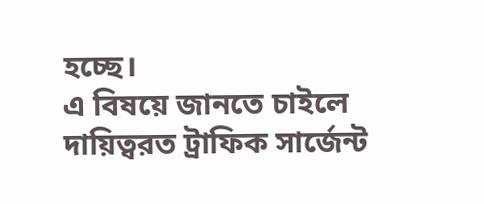হচ্ছে।
এ বিষয়ে জানতে চাইলে দায়িত্বরত ট্রাফিক সার্জেন্ট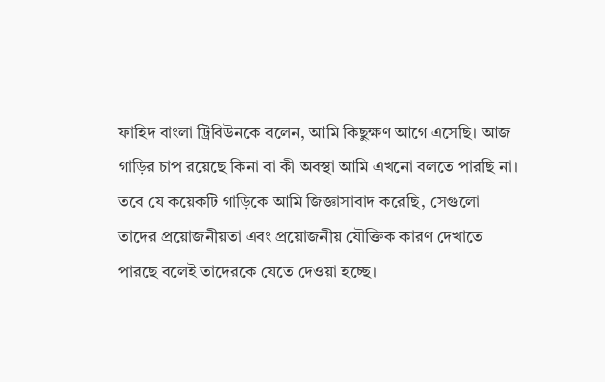ফাহিদ বাংলা ট্রিবিউনকে বলেন, আমি কিছুক্ষণ আগে এসেছি। আজ গাড়ির চাপ রয়েছে কিনা বা কী অবস্থা আমি এখনো বলতে পারছি না। তবে যে কয়েকটি গাড়িকে আমি জিজ্ঞাসাবাদ করেছি, সেগুলো তাদের প্রয়োজনীয়তা এবং প্রয়োজনীয় যৌক্তিক কারণ দেখাতে পারছে বলেই তাদেরকে যেতে দেওয়া হচ্ছে।